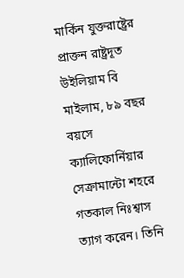মার্কিন যুক্তরাষ্ট্রের প্রাক্তন রাষ্ট্রদূত উইলিয়াম বি মাইলাম, ৮৯ বছর বয়সে ক্যালিফোর্নিয়ার সেক্রামান্টো শহরে গতকাল নিঃশ্বাস ত্যাগ করেন। তিনি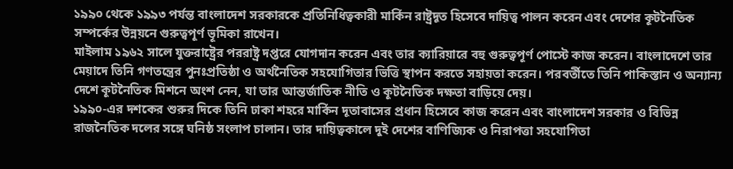১৯৯০ থেকে ১৯৯৩ পর্যন্ত বাংলাদেশ সরকারকে প্রতিনিধিত্বকারী মার্কিন রাষ্ট্রদূত হিসেবে দায়িত্ব পালন করেন এবং দেশের কূটনৈতিক সম্পর্কের উন্নয়নে গুরুত্বপূর্ণ ভূমিকা রাখেন।
মাইলাম ১৯৬২ সালে যুক্তরাষ্ট্রের পররাষ্ট্র দপ্তরে যোগদান করেন এবং তার ক্যারিয়ারে বহু গুরুত্বপূর্ণ পোস্টে কাজ করেন। বাংলাদেশে তার মেয়াদে তিনি গণতন্ত্রের পুনঃপ্রতিষ্ঠা ও অর্থনৈতিক সহযোগিতার ভিত্তি স্থাপন করতে সহায়তা করেন। পরবর্তীতে তিনি পাকিস্তান ও অন্যান্য দেশে কূটনৈতিক মিশনে অংশ নেন, যা তার আন্তর্জাতিক নীতি ও কূটনৈতিক দক্ষতা বাড়িয়ে দেয়।
১৯৯০-এর দশকের শুরুর দিকে তিনি ঢাকা শহরে মার্কিন দূতাবাসের প্রধান হিসেবে কাজ করেন এবং বাংলাদেশ সরকার ও বিভিন্ন রাজনৈতিক দলের সঙ্গে ঘনিষ্ঠ সংলাপ চালান। তার দায়িত্বকালে দুই দেশের বাণিজ্যিক ও নিরাপত্তা সহযোগিতা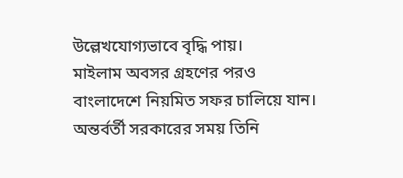উল্লেখযোগ্যভাবে বৃদ্ধি পায়।
মাইলাম অবসর গ্রহণের পরও বাংলাদেশে নিয়মিত সফর চালিয়ে যান। অন্তর্বর্তী সরকারের সময় তিনি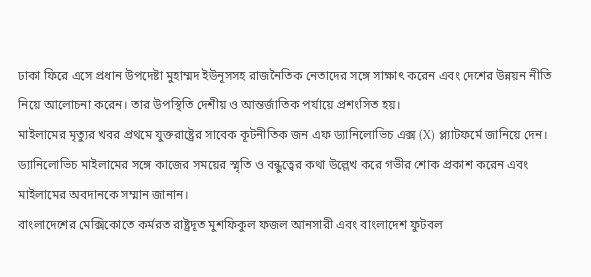ঢাকা ফিরে এসে প্রধান উপদেষ্টা মুহাম্মদ ইউনূসসহ রাজনৈতিক নেতাদের সঙ্গে সাক্ষাৎ করেন এবং দেশের উন্নয়ন নীতি নিয়ে আলোচনা করেন। তার উপস্থিতি দেশীয় ও আন্তর্জাতিক পর্যায়ে প্রশংসিত হয়।
মাইলামের মৃত্যুর খবর প্রথমে যুক্তরাষ্ট্রের সাবেক কূটনীতিক জন এফ ড্যানিলোভিচ এক্স (X) প্ল্যাটফর্মে জানিয়ে দেন। ড্যানিলোভিচ মাইলামের সঙ্গে কাজের সময়ের স্মৃতি ও বন্ধুত্বের কথা উল্লেখ করে গভীর শোক প্রকাশ করেন এবং মাইলামের অবদানকে সম্মান জানান।
বাংলাদেশের মেক্সিকোতে কর্মরত রাষ্ট্রদূত মুশফিকুল ফজল আনসারী এবং বাংলাদেশ ফুটবল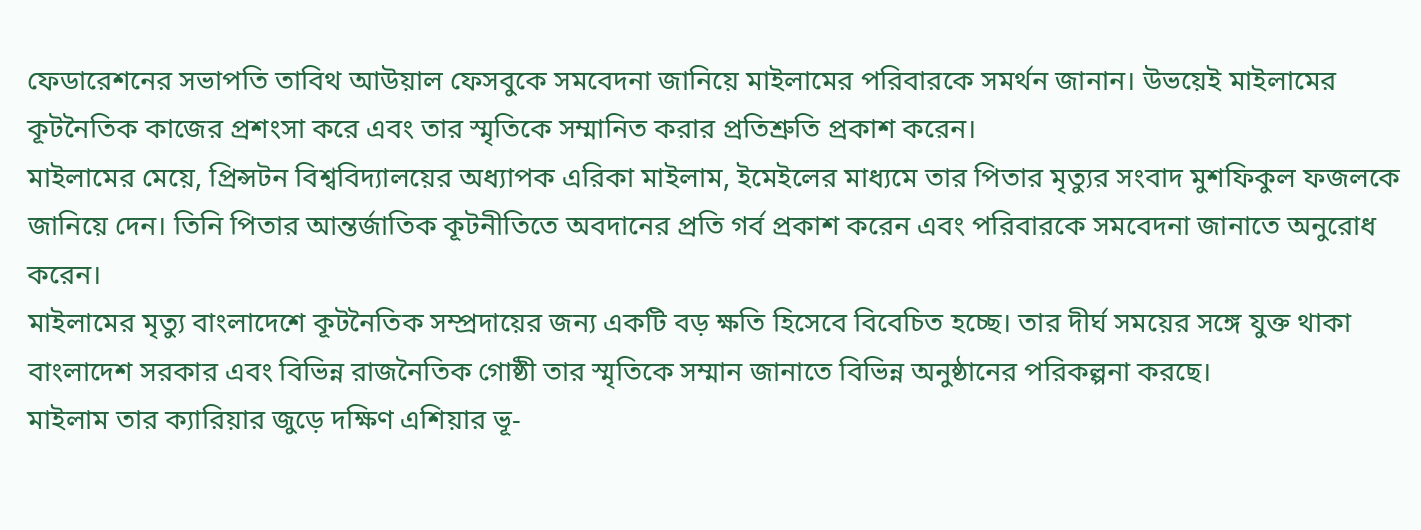ফেডারেশনের সভাপতি তাবিথ আউয়াল ফেসবুকে সমবেদনা জানিয়ে মাইলামের পরিবারকে সমর্থন জানান। উভয়েই মাইলামের কূটনৈতিক কাজের প্রশংসা করে এবং তার স্মৃতিকে সম্মানিত করার প্রতিশ্রুতি প্রকাশ করেন।
মাইলামের মেয়ে, প্রিন্সটন বিশ্ববিদ্যালয়ের অধ্যাপক এরিকা মাইলাম, ইমেইলের মাধ্যমে তার পিতার মৃত্যুর সংবাদ মুশফিকুল ফজলকে জানিয়ে দেন। তিনি পিতার আন্তর্জাতিক কূটনীতিতে অবদানের প্রতি গর্ব প্রকাশ করেন এবং পরিবারকে সমবেদনা জানাতে অনুরোধ করেন।
মাইলামের মৃত্যু বাংলাদেশে কূটনৈতিক সম্প্রদায়ের জন্য একটি বড় ক্ষতি হিসেবে বিবেচিত হচ্ছে। তার দীর্ঘ সময়ের সঙ্গে যুক্ত থাকা বাংলাদেশ সরকার এবং বিভিন্ন রাজনৈতিক গোষ্ঠী তার স্মৃতিকে সম্মান জানাতে বিভিন্ন অনুষ্ঠানের পরিকল্পনা করছে।
মাইলাম তার ক্যারিয়ার জুড়ে দক্ষিণ এশিয়ার ভূ-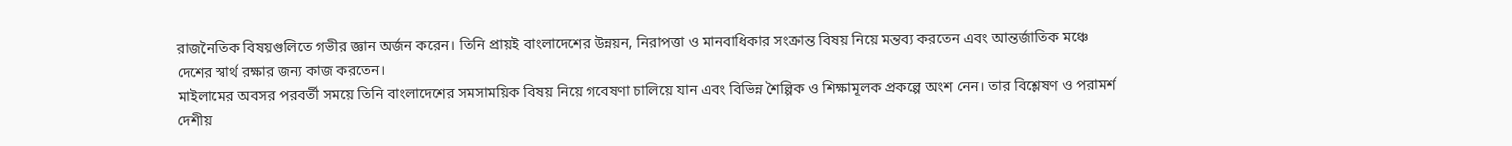রাজনৈতিক বিষয়গুলিতে গভীর জ্ঞান অর্জন করেন। তিনি প্রায়ই বাংলাদেশের উন্নয়ন, নিরাপত্তা ও মানবাধিকার সংক্রান্ত বিষয় নিয়ে মন্তব্য করতেন এবং আন্তর্জাতিক মঞ্চে দেশের স্বার্থ রক্ষার জন্য কাজ করতেন।
মাইলামের অবসর পরবর্তী সময়ে তিনি বাংলাদেশের সমসাময়িক বিষয় নিয়ে গবেষণা চালিয়ে যান এবং বিভিন্ন শৈল্পিক ও শিক্ষামূলক প্রকল্পে অংশ নেন। তার বিশ্লেষণ ও পরামর্শ দেশীয়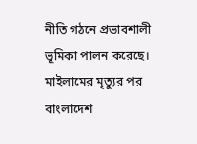নীতি গঠনে প্রভাবশালী ভূমিকা পালন করেছে।
মাইলামের মৃত্যুর পর বাংলাদেশ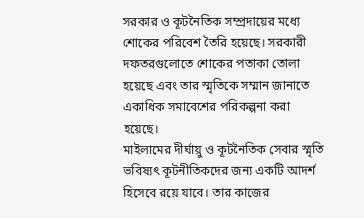সরকার ও কূটনৈতিক সম্প্রদায়ের মধ্যে শোকের পরিবেশ তৈরি হয়েছে। সরকারী দফতরগুলোতে শোকের পতাকা তোলা হয়েছে এবং তার স্মৃতিকে সম্মান জানাতে একাধিক সমাবেশের পরিকল্পনা করা হয়েছে।
মাইলামের দীর্ঘায়ু ও কূটনৈতিক সেবার স্মৃতি ভবিষ্যৎ কূটনীতিকদের জন্য একটি আদর্শ হিসেবে রয়ে যাবে। তার কাজের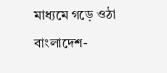মাধ্যমে গড়ে ওঠা বাংলাদেশ-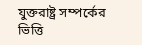যুক্তরাষ্ট্র সম্পর্কের ভিত্তি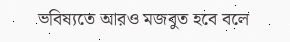ভবিষ্যতে আরও মজবুত হবে বলে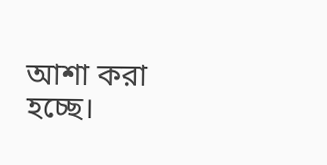আশা করা হচ্ছে।